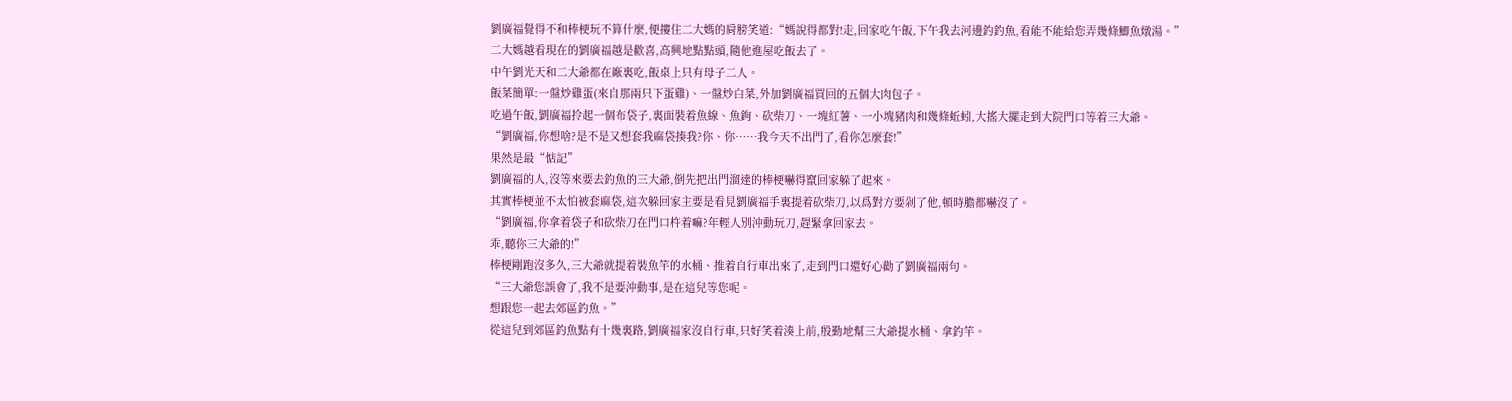劉廣福覺得不和棒梗玩不算什麼,便摟住二大媽的肩膀笑道:“媽說得都對!走,回家吃午飯,下午我去河邊釣釣魚,看能不能給您弄幾條鯽魚燉湯。”
二大媽越看現在的劉廣福越是歡喜,高興地點點頭,隨他進屋吃飯去了。
中午劉光天和二大爺都在廠裏吃,飯桌上只有母子二人。
飯菜簡單:一盤炒雞蛋(來自那兩只下蛋雞)、一盤炒白菜,外加劉廣福買回的五個大肉包子。
吃過午飯,劉廣福拎起一個布袋子,裏面裝着魚線、魚鉤、砍柴刀、一塊紅薯、一小塊豬肉和幾條蚯蚓,大搖大擺走到大院門口等着三大爺。
“劉廣福,你想啥?是不是又想套我麻袋揍我?你、你……我今天不出門了,看你怎麼套!”
果然是最“惦記”
劉廣福的人,沒等來要去釣魚的三大爺,倒先把出門溜達的棒梗嚇得竄回家躲了起來。
其實棒梗並不太怕被套麻袋,這次躲回家主要是看見劉廣福手裏提着砍柴刀,以爲對方要剁了他,頓時膽都嚇沒了。
“劉廣福,你拿着袋子和砍柴刀在門口杵着嘛?年輕人別沖動玩刀,趕緊拿回家去。
乖,聽你三大爺的!”
棒梗剛跑沒多久,三大爺就提着裝魚竿的水桶、推着自行車出來了,走到門口還好心勸了劉廣福兩句。
“三大爺您誤會了,我不是要沖動事,是在這兒等您呢。
想跟您一起去郊區釣魚。”
從這兒到郊區釣魚點有十幾裏路,劉廣福家沒自行車,只好笑着湊上前,殷勤地幫三大爺提水桶、拿釣竿。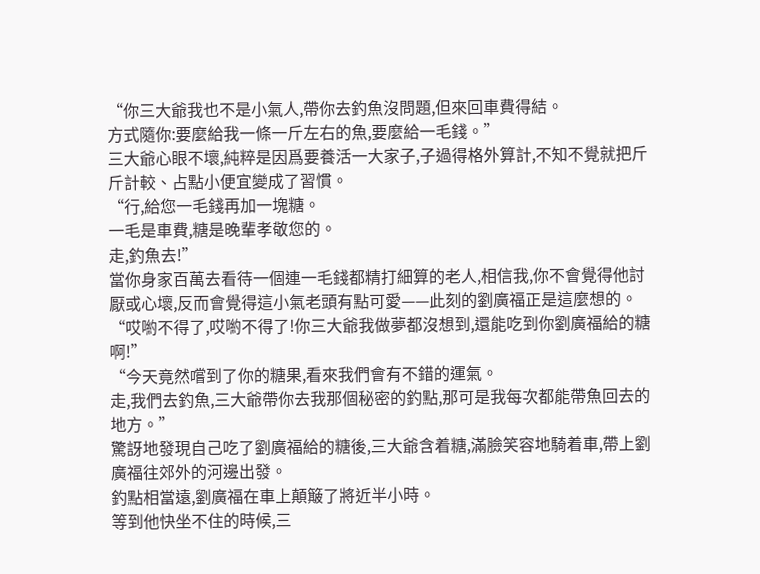“你三大爺我也不是小氣人,帶你去釣魚沒問題,但來回車費得結。
方式隨你:要麼給我一條一斤左右的魚,要麼給一毛錢。”
三大爺心眼不壞,純粹是因爲要養活一大家子,子過得格外算計,不知不覺就把斤斤計較、占點小便宜變成了習慣。
“行,給您一毛錢再加一塊糖。
一毛是車費,糖是晚輩孝敬您的。
走,釣魚去!”
當你身家百萬去看待一個連一毛錢都精打細算的老人,相信我,你不會覺得他討厭或心壞,反而會覺得這小氣老頭有點可愛——此刻的劉廣福正是這麼想的。
“哎喲不得了,哎喲不得了!你三大爺我做夢都沒想到,還能吃到你劉廣福給的糖啊!”
“今天竟然嚐到了你的糖果,看來我們會有不錯的運氣。
走,我們去釣魚,三大爺帶你去我那個秘密的釣點,那可是我每次都能帶魚回去的地方。”
驚訝地發現自己吃了劉廣福給的糖後,三大爺含着糖,滿臉笑容地騎着車,帶上劉廣福往郊外的河邊出發。
釣點相當遠,劉廣福在車上顛簸了將近半小時。
等到他快坐不住的時候,三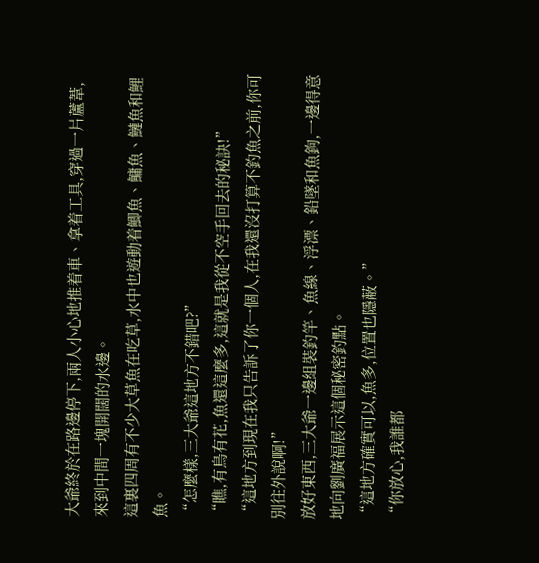大爺終於在路邊停下,兩人小心地推着車、拿着工具,穿過一片蘆葦,來到中間一塊開闊的水邊。
這裏四周有不少大草魚在吃草,水中也遊動着鯽魚、鱅魚、鰱魚和鯉魚。
“怎麼樣,三大爺這地方不錯吧?”
“瞧,有鳥有花,魚還這麼多,這就是我從不空手回去的秘訣!”
“這地方到現在我只告訴了你一個人,在我還沒打算不釣魚之前,你可別往外說啊!”
放好東西,三大爺一邊組裝釣竿、魚線、浮漂、鉛墜和魚鉤,一邊得意地向劉廣福展示這個秘密釣點。
“這地方確實可以,魚多,位置也隱蔽。”
“你放心,我誰都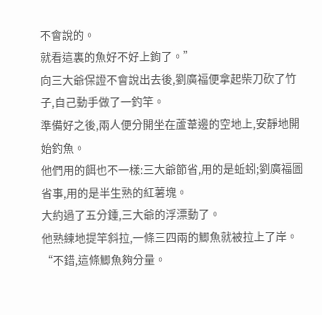不會說的。
就看這裏的魚好不好上鉤了。”
向三大爺保證不會說出去後,劉廣福便拿起柴刀砍了竹子,自己動手做了一釣竿。
準備好之後,兩人便分開坐在蘆葦邊的空地上,安靜地開始釣魚。
他們用的餌也不一樣:三大爺節省,用的是蚯蚓;劉廣福圖省事,用的是半生熟的紅薯塊。
大約過了五分鍾,三大爺的浮漂動了。
他熟練地提竿斜拉,一條三四兩的鯽魚就被拉上了岸。
“不錯,這條鯽魚夠分量。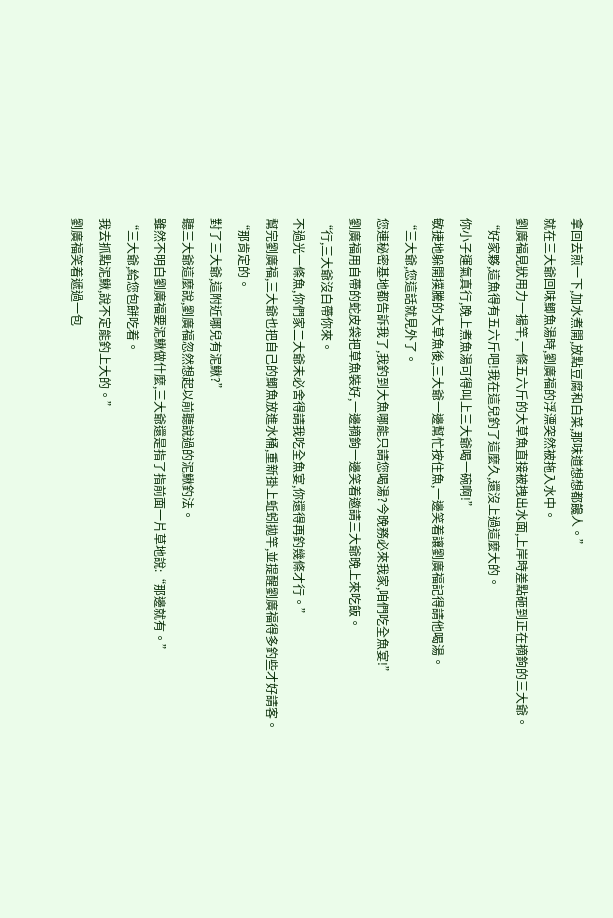拿回去煎一下,加水煮開,放點豆腐和白菜,那味道想想都饞人。”
就在三大爺回味鯽魚湯時,劉廣福的浮漂突然被拖入水中。
劉廣福見狀用力一揚竿,一條五六斤的大草魚直接被拽出水面,上岸時差點砸到正在摘鉤的三大爺。
“好家夥,這魚得有五六斤吧!我在這兒釣了這麼久,還沒上過這麼大的。
你小子運氣真行,晚上煮魚湯可得叫上三大爺喝一碗啊!”
敏捷地躲開撲騰的大草魚後,三大爺一邊幫忙按住魚,一邊笑着讓劉廣福記得請他喝湯。
“三大爺,您這話就見外了。
您連秘密基地都告訴我了,我釣到大魚哪能只請您喝湯?今晚務必來我家,咱們吃全魚宴!”
劉廣福用自帶的蛇皮袋把草魚裝好,一邊摘鉤一邊笑着邀請三大爺晚上來吃飯。
“行,三大爺沒白帶你來。
不過光一條魚,你們家二大爺未必舍得請我吃全魚宴,你還得再釣幾條才行。”
幫完劉廣福,三大爺也把自己的鯽魚放進水桶,重新掛上蚯蚓拋竿,並提醒劉廣福得多釣些才好請客。
“那肯定的。
對了三大爺,這附近哪兒有泥鰍?”
聽三大爺這麼說,劉廣福忽然想起以前聽說過的泥鰍釣法。
雖然不明白劉廣福要泥鰍做什麼,三大爺還是指了指前面一片草地說:“那邊就有。”
“三大爺,給您包餅吃着。
我去抓點泥鰍,說不定能釣上大的。”
劉廣福笑着遞過一包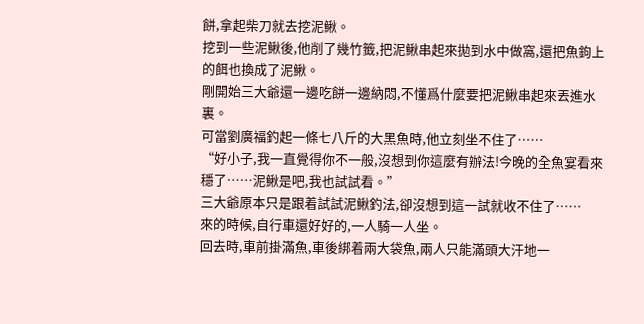餅,拿起柴刀就去挖泥鰍。
挖到一些泥鰍後,他削了幾竹籤,把泥鰍串起來拋到水中做窩,還把魚鉤上的餌也換成了泥鰍。
剛開始三大爺還一邊吃餅一邊納悶,不懂爲什麼要把泥鰍串起來丟進水裏。
可當劉廣福釣起一條七八斤的大黑魚時,他立刻坐不住了……
“好小子,我一直覺得你不一般,沒想到你這麼有辦法!今晚的全魚宴看來穩了……泥鰍是吧,我也試試看。”
三大爺原本只是跟着試試泥鰍釣法,卻沒想到這一試就收不住了……
來的時候,自行車還好好的,一人騎一人坐。
回去時,車前掛滿魚,車後綁着兩大袋魚,兩人只能滿頭大汗地一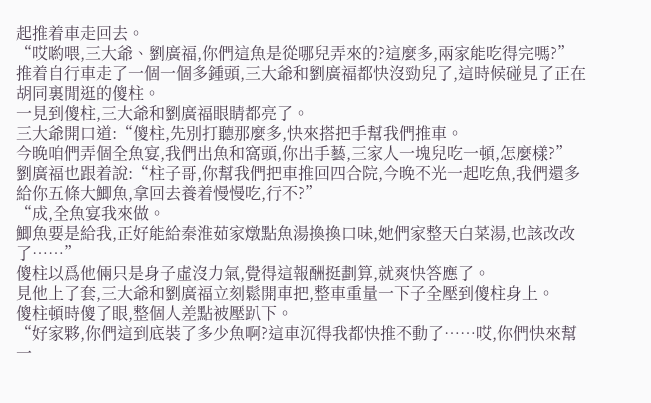起推着車走回去。
“哎喲喂,三大爺、劉廣福,你們這魚是從哪兒弄來的?這麼多,兩家能吃得完嗎?”
推着自行車走了一個一個多鍾頭,三大爺和劉廣福都快沒勁兒了,這時候碰見了正在胡同裏閒逛的傻柱。
一見到傻柱,三大爺和劉廣福眼睛都亮了。
三大爺開口道:“傻柱,先別打聽那麼多,快來搭把手幫我們推車。
今晚咱們弄個全魚宴,我們出魚和窩頭,你出手藝,三家人一塊兒吃一頓,怎麼樣?”
劉廣福也跟着說:“柱子哥,你幫我們把車推回四合院,今晚不光一起吃魚,我們還多給你五條大鯽魚,拿回去養着慢慢吃,行不?”
“成,全魚宴我來做。
鯽魚要是給我,正好能給秦淮茹家燉點魚湯換換口味,她們家整天白菜湯,也該改改了……”
傻柱以爲他倆只是身子虛沒力氣,覺得這報酬挺劃算,就爽快答應了。
見他上了套,三大爺和劉廣福立刻鬆開車把,整車重量一下子全壓到傻柱身上。
傻柱頓時傻了眼,整個人差點被壓趴下。
“好家夥,你們這到底裝了多少魚啊?這車沉得我都快推不動了……哎,你們快來幫一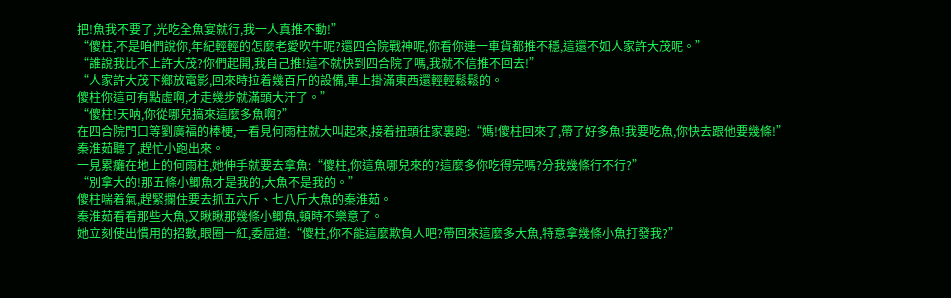把!魚我不要了,光吃全魚宴就行,我一人真推不動!”
“傻柱,不是咱們說你,年紀輕輕的怎麼老愛吹牛呢?還四合院戰神呢,你看你連一車貨都推不穩,這還不如人家許大茂呢。”
“誰說我比不上許大茂?你們起開,我自己推!這不就快到四合院了嗎,我就不信推不回去!”
“人家許大茂下鄉放電影,回來時拉着幾百斤的設備,車上掛滿東西還輕輕鬆鬆的。
傻柱你這可有點虛啊,才走幾步就滿頭大汗了。”
“傻柱!天呐,你從哪兒搞來這麼多魚啊?”
在四合院門口等劉廣福的棒梗,一看見何雨柱就大叫起來,接着扭頭往家裏跑:“媽!傻柱回來了,帶了好多魚!我要吃魚,你快去跟他要幾條!”
秦淮茹聽了,趕忙小跑出來。
一見累癱在地上的何雨柱,她伸手就要去拿魚:“傻柱,你這魚哪兒來的?這麼多你吃得完嗎?分我幾條行不行?”
“別拿大的!那五條小鯽魚才是我的,大魚不是我的。”
傻柱喘着氣,趕緊攔住要去抓五六斤、七八斤大魚的秦淮茹。
秦淮茹看看那些大魚,又瞅瞅那幾條小鯽魚,頓時不樂意了。
她立刻使出慣用的招數,眼圈一紅,委屈道:“傻柱,你不能這麼欺負人吧?帶回來這麼多大魚,特意拿幾條小魚打發我?”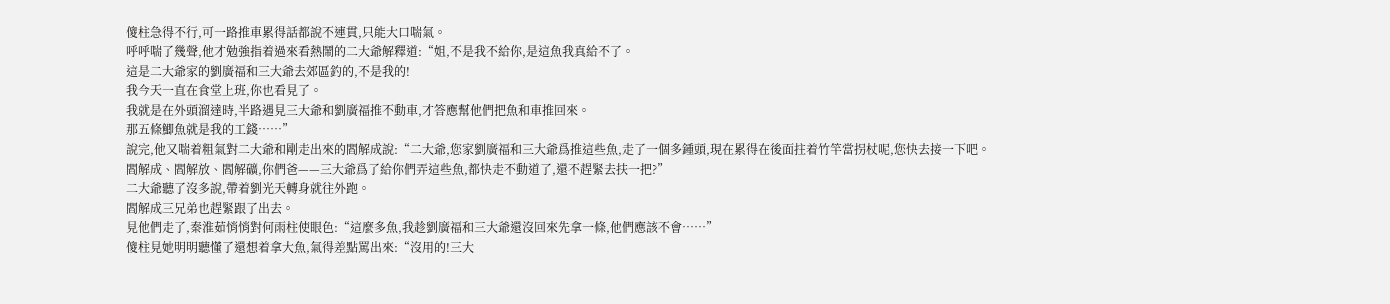傻柱急得不行,可一路推車累得話都說不連貫,只能大口喘氣。
呼呼喘了幾聲,他才勉強指着過來看熱鬧的二大爺解釋道:“姐,不是我不給你,是這魚我真給不了。
這是二大爺家的劉廣福和三大爺去郊區釣的,不是我的!
我今天一直在食堂上班,你也看見了。
我就是在外頭溜達時,半路遇見三大爺和劉廣福推不動車,才答應幫他們把魚和車推回來。
那五條鯽魚就是我的工錢……”
說完,他又喘着粗氣對二大爺和剛走出來的閻解成說:“二大爺,您家劉廣福和三大爺爲推這些魚,走了一個多鍾頭,現在累得在後面拄着竹竿當拐杖呢,您快去接一下吧。
閻解成、閻解放、閻解礦,你們爸——三大爺爲了給你們弄這些魚,都快走不動道了,還不趕緊去扶一把?”
二大爺聽了沒多說,帶着劉光天轉身就往外跑。
閻解成三兄弟也趕緊跟了出去。
見他們走了,秦淮茹悄悄對何雨柱使眼色:“這麼多魚,我趁劉廣福和三大爺還沒回來先拿一條,他們應該不會……”
傻柱見她明明聽懂了還想着拿大魚,氣得差點罵出來:“沒用的!三大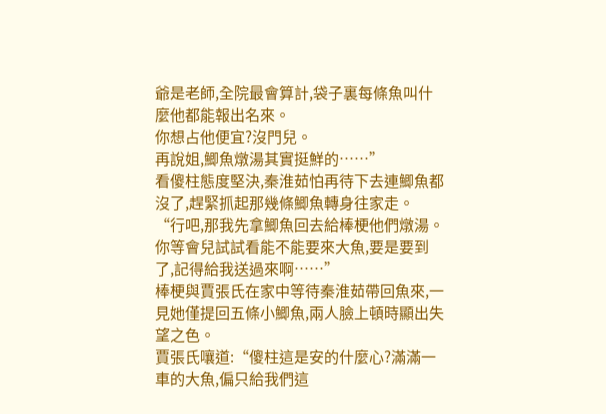爺是老師,全院最會算計,袋子裏每條魚叫什麼他都能報出名來。
你想占他便宜?沒門兒。
再說姐,鯽魚燉湯其實挺鮮的……”
看傻柱態度堅決,秦淮茹怕再待下去連鯽魚都沒了,趕緊抓起那幾條鯽魚轉身往家走。
“行吧,那我先拿鯽魚回去給棒梗他們燉湯。
你等會兒試試看能不能要來大魚,要是要到了,記得給我送過來啊……”
棒梗與賈張氏在家中等待秦淮茹帶回魚來,一見她僅提回五條小鯽魚,兩人臉上頓時顯出失望之色。
賈張氏嚷道:“傻柱這是安的什麼心?滿滿一車的大魚,偏只給我們這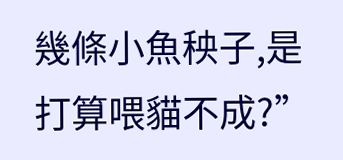幾條小魚秧子,是打算喂貓不成?”